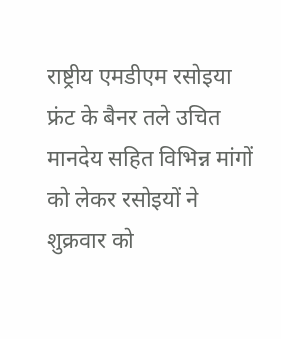राष्ट्रीय एमडीएम रसोइया फ्रंट के बैनर तले उचित मानदेय सहित विभिन्न मांगों को लेकर रसोइयों ने शुक्रवार को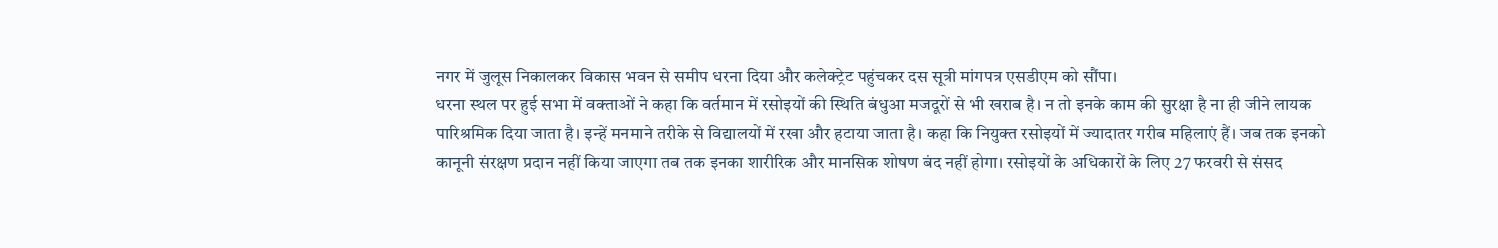नगर में जुलूस निकालकर विकास भवन से समीप धरना दिया और कलेक्ट्रेट पहुंचकर दस सूत्री मांगपत्र एसडीएम को सौंपा।
धरना स्थल पर हुई सभा में वक्ताओं ने कहा कि वर्तमान में रसोइयों की स्थिति बंधुआ मजदूरों से भी खराब है। न तो इनके काम की सुरक्षा है ना ही जीने लायक पारिश्रमिक दिया जाता है। इन्हें मनमाने तरीके से विद्यालयों में रखा और हटाया जाता है। कहा कि नियुक्त रसोइयों में ज्यादातर गरीब महिलाएं हैं। जब तक इनको कानूनी संरक्षण प्रदान नहीं किया जाएगा तब तक इनका शारीरिक और मानसिक शोषण बंद नहीं होगा। रसोइयों के अधिकारों के लिए 27 फरवरी से संसद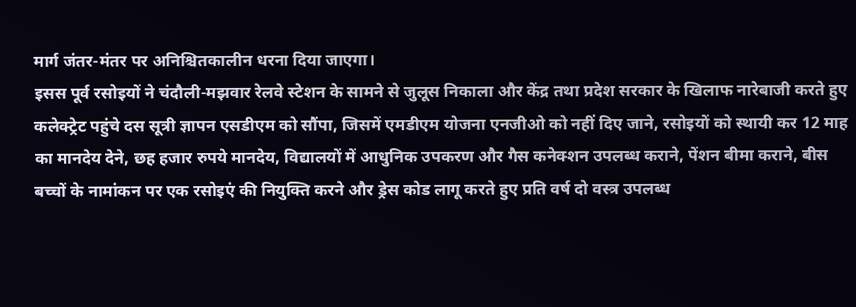मार्ग जंतर-मंतर पर अनिश्चितकालीन धरना दिया जाएगा।
इसस पूर्व रसोइयों ने चंदौली-मझवार रेलवे स्टेशन के सामने से जुलूस निकाला और केंद्र तथा प्रदेश सरकार के खिलाफ नारेबाजी करते हुए कलेक्ट्रेट पहुंचे दस सूत्री ज्ञापन एसडीएम को सौंपा, जिसमें एमडीएम योजना एनजीओ को नहीं दिए जाने, रसोइयों को स्थायी कर 12 माह का मानदेय देने, छह हजार रुपये मानदेय, विद्यालयों में आधुनिक उपकरण और गैस कनेक्शन उपलब्ध कराने, पेंशन बीमा कराने, बीस बच्चों के नामांकन पर एक रसोइएं की नियुक्ति करने और ड्रेस कोड लागू करते हुए प्रति वर्ष दो वस्त्र उपलब्ध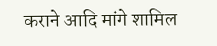कराने आदि मांगे शामिल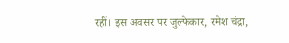रहीं। इस अवसर पर जुल्फेकार, रमेश चंद्रा,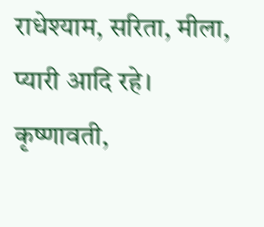राधेश्याम, सरिता, मीला, प्यारी आदि रहे।
कृष्णावती,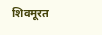शिवमूरत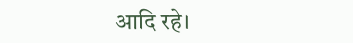आदि रहे।